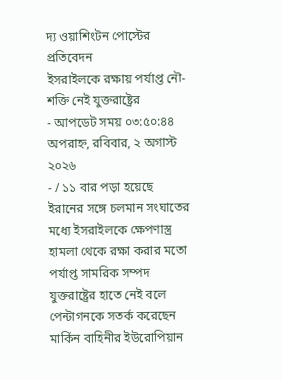দ্য ওয়াশিংটন পোস্টের প্রতিবেদন
ইসরাইলকে রক্ষায় পর্যাপ্ত নৌ-শক্তি নেই যুক্তরাষ্ট্রের
- আপডেট সময় ০৩:৫০:৪৪ অপরাহ্ন, রবিবার, ২ অগাস্ট ২০২৬
- / ১১ বার পড়া হয়েছে
ইরানের সঙ্গে চলমান সংঘাতের মধ্যে ইসরাইলকে ক্ষেপণাস্ত্র হামলা থেকে রক্ষা করার মতো পর্যাপ্ত সামরিক সম্পদ যুক্তরাষ্ট্রের হাতে নেই বলে পেন্টাগনকে সতর্ক করেছেন মার্কিন বাহিনীর ইউরোপিয়ান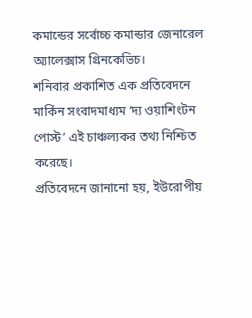কমান্ডের সর্বোচ্চ কমান্ডার জেনারেল অ্যালেক্সাস গ্রিনকেভিচ।
শনিবার প্রকাশিত এক প্রতিবেদনে মার্কিন সংবাদমাধ্যম ‘দ্য ওয়াশিংটন পোস্ট’ এই চাঞ্চল্যকর তথ্য নিশ্চিত করেছে।
প্রতিবেদনে জানানো হয়, ইউরোপীয়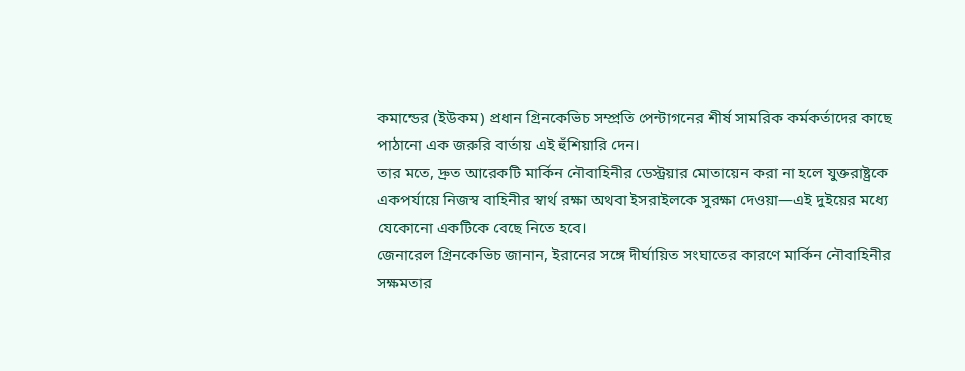কমান্ডের (ইউকম) প্রধান গ্রিনকেভিচ সম্প্রতি পেন্টাগনের শীর্ষ সামরিক কর্মকর্তাদের কাছে পাঠানো এক জরুরি বার্তায় এই হুঁশিয়ারি দেন।
তার মতে, দ্রুত আরেকটি মার্কিন নৌবাহিনীর ডেস্ট্রয়ার মোতায়েন করা না হলে যুক্তরাষ্ট্রকে একপর্যায়ে নিজস্ব বাহিনীর স্বার্থ রক্ষা অথবা ইসরাইলকে সুরক্ষা দেওয়া—এই দুইয়ের মধ্যে যেকোনো একটিকে বেছে নিতে হবে।
জেনারেল গ্রিনকেভিচ জানান, ইরানের সঙ্গে দীর্ঘায়িত সংঘাতের কারণে মার্কিন নৌবাহিনীর সক্ষমতার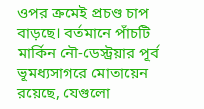ওপর ক্রমেই প্রচণ্ড চাপ বাড়ছে। বর্তমানে পাঁচটি মার্কিন নৌ-ডেস্ট্রয়ার পূর্ব ভূমধ্যসাগরে মোতায়েন রয়েছে, যেগুলো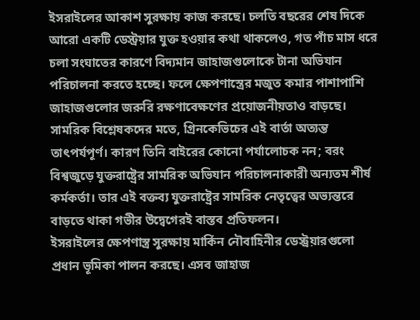ইসরাইলের আকাশ সুরক্ষায় কাজ করছে। চলতি বছরের শেষ দিকে আরো একটি ডেস্ট্রয়ার যুক্ত হওয়ার কথা থাকলেও, গত পাঁচ মাস ধরে চলা সংঘাতের কারণে বিদ্যমান জাহাজগুলোকে টানা অভিযান পরিচালনা করতে হচ্ছে। ফলে ক্ষেপণাস্ত্রের মজুত কমার পাশাপাশি জাহাজগুলোর জরুরি রক্ষণাবেক্ষণের প্রয়োজনীয়তাও বাড়ছে।
সামরিক বিশ্লেষকদের মতে, গ্রিনকেভিচের এই বার্তা অত্যন্ত তাৎপর্যপূর্ণ। কারণ তিনি বাইরের কোনো পর্যালোচক নন; বরং বিশ্বজুড়ে যুক্তরাষ্ট্রের সামরিক অভিযান পরিচালনাকারী অন্যতম শীর্ষ কর্মকর্তা। তার এই বক্তব্য যুক্তরাষ্ট্রের সামরিক নেতৃত্বের অভ্যন্তরে বাড়তে থাকা গভীর উদ্বেগেরই বাস্তব প্রতিফলন।
ইসরাইলের ক্ষেপণাস্ত্র সুরক্ষায় মার্কিন নৌবাহিনীর ডেস্ট্রয়ারগুলো প্রধান ভূমিকা পালন করছে। এসব জাহাজ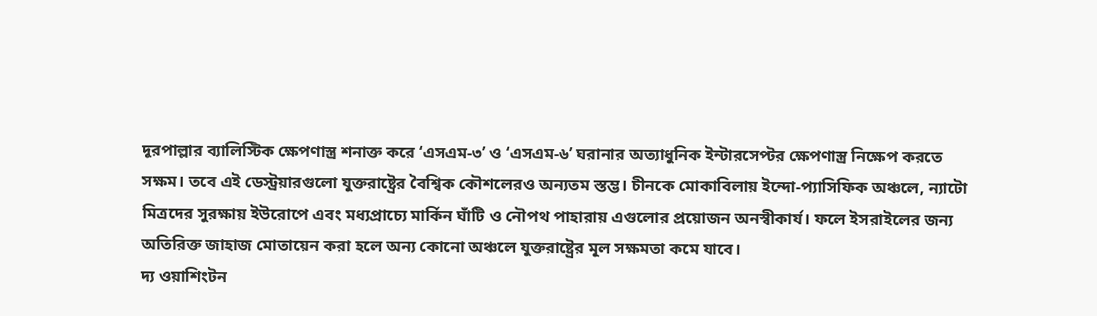দূরপাল্লার ব্যালিস্টিক ক্ষেপণাস্ত্র শনাক্ত করে ‘এসএম-৩’ ও ‘এসএম-৬’ ঘরানার অত্যাধুনিক ইন্টারসেপ্টর ক্ষেপণাস্ত্র নিক্ষেপ করতে সক্ষম। তবে এই ডেস্ট্রয়ারগুলো যুক্তরাষ্ট্রের বৈশ্বিক কৌশলেরও অন্যতম স্তম্ভ। চীনকে মোকাবিলায় ইন্দো-প্যাসিফিক অঞ্চলে, ন্যাটো মিত্রদের সুরক্ষায় ইউরোপে এবং মধ্যপ্রাচ্যে মার্কিন ঘাঁটি ও নৌপথ পাহারায় এগুলোর প্রয়োজন অনস্বীকার্য। ফলে ইসরাইলের জন্য অতিরিক্ত জাহাজ মোতায়েন করা হলে অন্য কোনো অঞ্চলে যুক্তরাষ্ট্রের মূল সক্ষমতা কমে যাবে।
দ্য ওয়াশিংটন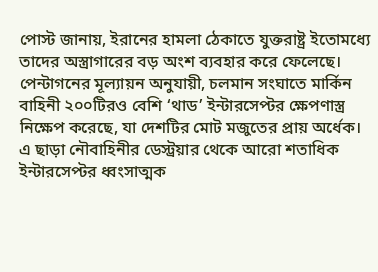পোস্ট জানায়, ইরানের হামলা ঠেকাতে যুক্তরাষ্ট্র ইতোমধ্যে তাদের অস্ত্রাগারের বড় অংশ ব্যবহার করে ফেলেছে।
পেন্টাগনের মূল্যায়ন অনুযায়ী, চলমান সংঘাতে মার্কিন বাহিনী ২০০টিরও বেশি ‘থাড’ ইন্টারসেপ্টর ক্ষেপণাস্ত্র নিক্ষেপ করেছে, যা দেশটির মোট মজুতের প্রায় অর্ধেক।
এ ছাড়া নৌবাহিনীর ডেস্ট্রয়ার থেকে আরো শতাধিক ইন্টারসেপ্টর ধ্বংসাত্মক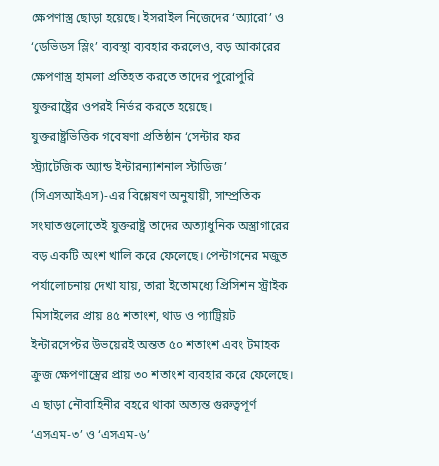ক্ষেপণাস্ত্র ছোড়া হয়েছে। ইসরাইল নিজেদের ‘অ্যারো’ ও ‘ডেভিডস স্লিং’ ব্যবস্থা ব্যবহার করলেও, বড় আকারের ক্ষেপণাস্ত্র হামলা প্রতিহত করতে তাদের পুরোপুরি যুক্তরাষ্ট্রের ওপরই নির্ভর করতে হয়েছে।
যুক্তরাষ্ট্রভিত্তিক গবেষণা প্রতিষ্ঠান ‘সেন্টার ফর স্ট্র্যাটেজিক অ্যান্ড ইন্টারন্যাশনাল স্টাডিজ’ (সিএসআইএস)-এর বিশ্লেষণ অনুযায়ী, সাম্প্রতিক সংঘাতগুলোতেই যুক্তরাষ্ট্র তাদের অত্যাধুনিক অস্ত্রাগারের বড় একটি অংশ খালি করে ফেলেছে। পেন্টাগনের মজুত পর্যালোচনায় দেখা যায়, তারা ইতোমধ্যে প্রিসিশন স্ট্রাইক মিসাইলের প্রায় ৪৫ শতাংশ, থাড ও প্যাট্রিয়ট ইন্টারসেপ্টর উভয়েরই অন্তত ৫০ শতাংশ এবং টমাহক ক্রুজ ক্ষেপণাস্ত্রের প্রায় ৩০ শতাংশ ব্যবহার করে ফেলেছে। এ ছাড়া নৌবাহিনীর বহরে থাকা অত্যন্ত গুরুত্বপূর্ণ ‘এসএম-৩’ ও ‘এসএম-৬’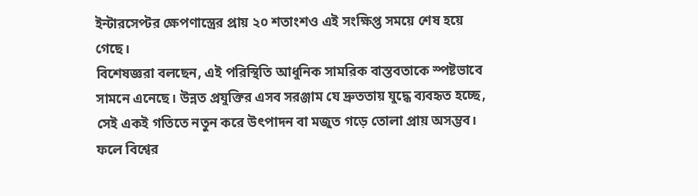ইন্টারসেপ্টর ক্ষেপণাস্ত্রের প্রায় ২০ শতাংশও এই সংক্ষিপ্ত সময়ে শেষ হয়ে গেছে।
বিশেষজ্ঞরা বলছেন, এই পরিস্থিতি আধুনিক সামরিক বাস্তবতাকে স্পষ্টভাবে সামনে এনেছে। উন্নত প্রযুক্তির এসব সরঞ্জাম যে দ্রুততায় যুদ্ধে ব্যবহৃত হচ্ছে, সেই একই গতিতে নতুন করে উৎপাদন বা মজুত গড়ে তোলা প্রায় অসম্ভব। ফলে বিশ্বের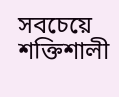সবচেয়ে শক্তিশালী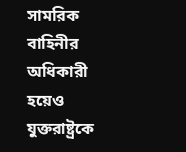সামরিক বাহিনীর অধিকারী হয়েও যুক্তরাষ্ট্রকে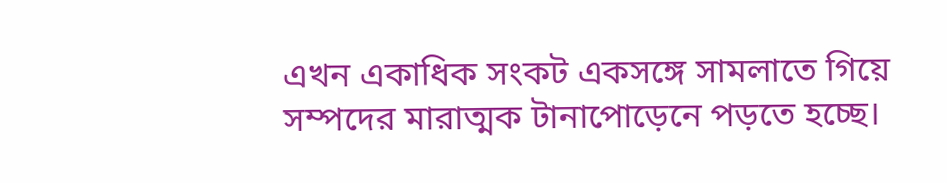এখন একাধিক সংকট একসঙ্গে সামলাতে গিয়ে সম্পদের মারাত্মক টানাপোড়েনে পড়তে হচ্ছে।